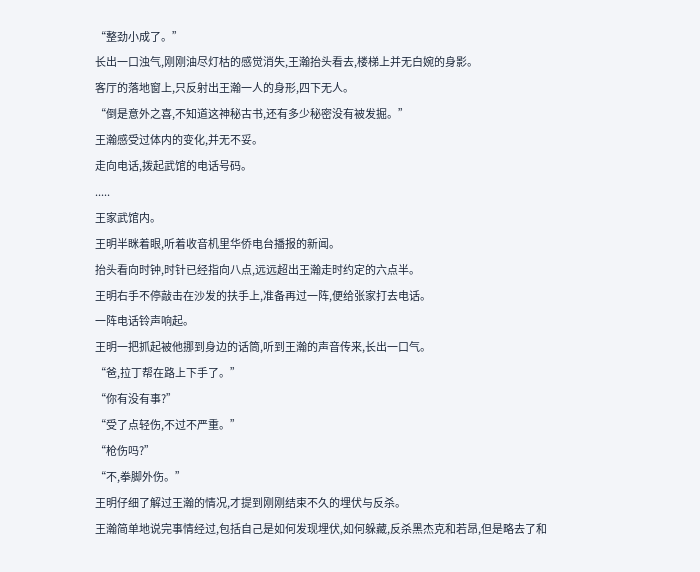“整劲小成了。”
长出一口浊气,刚刚油尽灯枯的感觉消失,王瀚抬头看去,楼梯上并无白婉的身影。
客厅的落地窗上,只反射出王瀚一人的身形,四下无人。
“倒是意外之喜,不知道这神秘古书,还有多少秘密没有被发掘。”
王瀚感受过体内的变化,并无不妥。
走向电话,拨起武馆的电话号码。
.....
王家武馆内。
王明半眯着眼,听着收音机里华侨电台播报的新闻。
抬头看向时钟,时针已经指向八点,远远超出王瀚走时约定的六点半。
王明右手不停敲击在沙发的扶手上,准备再过一阵,便给张家打去电话。
一阵电话铃声响起。
王明一把抓起被他挪到身边的话筒,听到王瀚的声音传来,长出一口气。
“爸,拉丁帮在路上下手了。”
“你有没有事?”
“受了点轻伤,不过不严重。”
“枪伤吗?”
“不,拳脚外伤。”
王明仔细了解过王瀚的情况,才提到刚刚结束不久的埋伏与反杀。
王瀚简单地说完事情经过,包括自己是如何发现埋伏,如何躲藏,反杀黑杰克和若昂,但是略去了和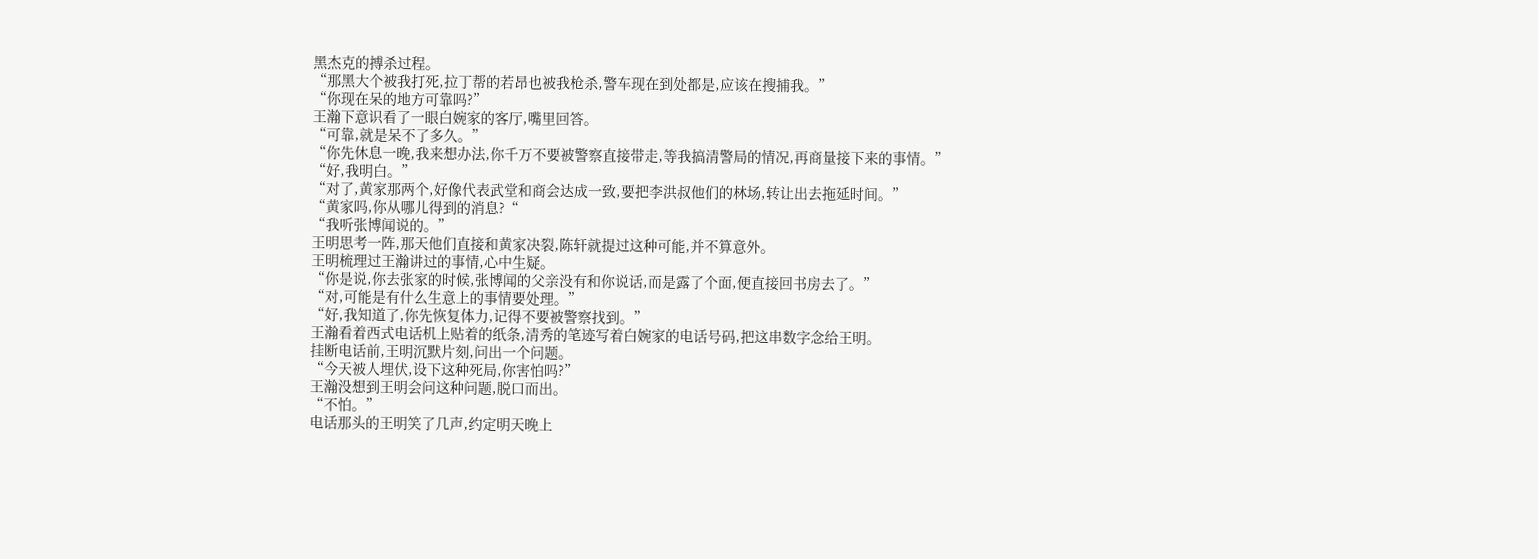黑杰克的搏杀过程。
“那黑大个被我打死,拉丁帮的若昂也被我枪杀,警车现在到处都是,应该在搜捕我。”
“你现在呆的地方可靠吗?”
王瀚下意识看了一眼白婉家的客厅,嘴里回答。
“可靠,就是呆不了多久。”
“你先休息一晚,我来想办法,你千万不要被警察直接带走,等我搞清警局的情况,再商量接下来的事情。”
“好,我明白。”
“对了,黄家那两个,好像代表武堂和商会达成一致,要把李洪叔他们的林场,转让出去拖延时间。”
“黄家吗,你从哪儿得到的消息?“
“我听张博闻说的。”
王明思考一阵,那天他们直接和黄家决裂,陈轩就提过这种可能,并不算意外。
王明梳理过王瀚讲过的事情,心中生疑。
“你是说,你去张家的时候,张博闻的父亲没有和你说话,而是露了个面,便直接回书房去了。”
“对,可能是有什么生意上的事情要处理。”
“好,我知道了,你先恢复体力,记得不要被警察找到。”
王瀚看着西式电话机上贴着的纸条,清秀的笔迹写着白婉家的电话号码,把这串数字念给王明。
挂断电话前,王明沉默片刻,问出一个问题。
“今天被人埋伏,设下这种死局,你害怕吗?”
王瀚没想到王明会问这种问题,脱口而出。
“不怕。”
电话那头的王明笑了几声,约定明天晚上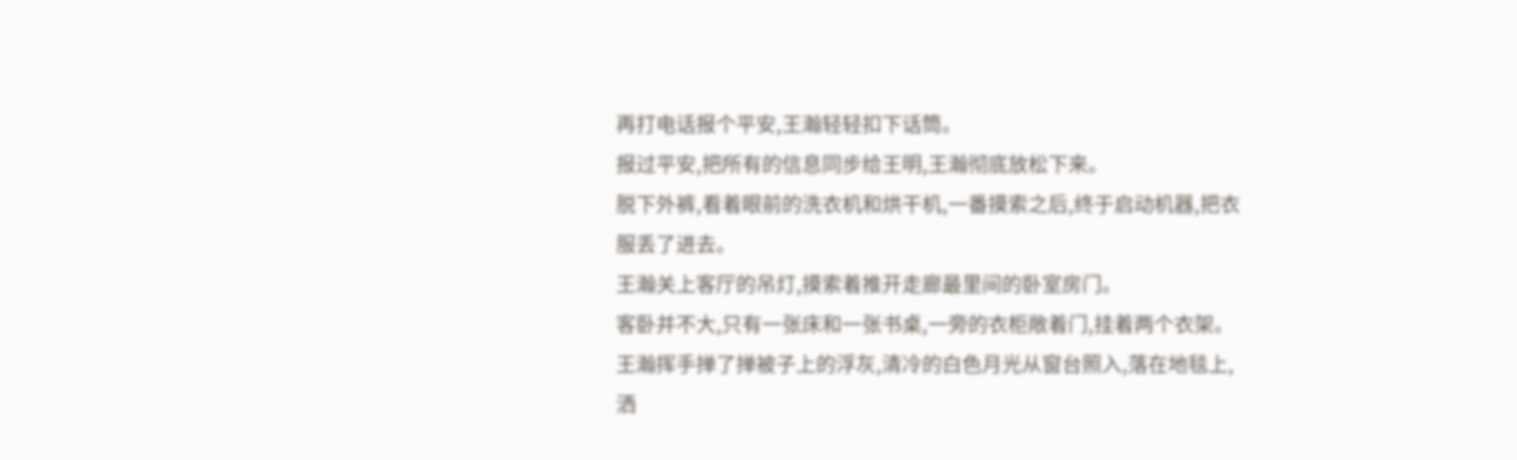再打电话报个平安,王瀚轻轻扣下话筒。
报过平安,把所有的信息同步给王明,王瀚彻底放松下来。
脱下外裤,看着眼前的洗衣机和烘干机,一番摸索之后,终于启动机器,把衣服丢了进去。
王瀚关上客厅的吊灯,摸索着推开走廊最里间的卧室房门。
客卧并不大,只有一张床和一张书桌,一旁的衣柜敞着门,挂着两个衣架。
王瀚挥手掸了掸被子上的浮灰,清冷的白色月光从窗台照入,落在地毯上,洒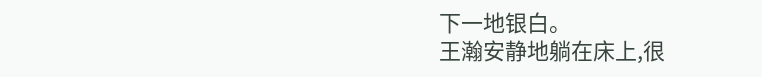下一地银白。
王瀚安静地躺在床上,很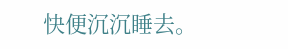快便沉沉睡去。